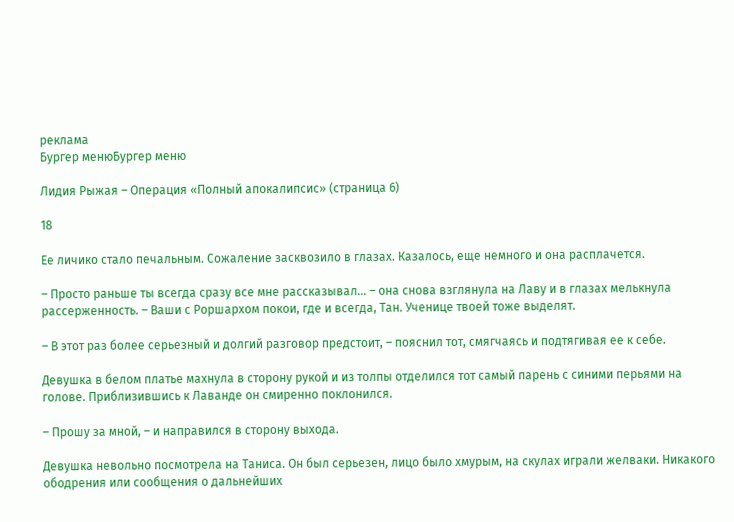реклама
Бургер менюБургер меню

Лидия Рыжая – Операция «Полный апокалипсис» (страница 6)

18

Ее личико стало печальным. Сожаление засквозило в глазах. Казалось, еще немного и она расплачется.

– Просто раньше ты всегда сразу все мне рассказывал… – она снова взглянула на Лаву и в глазах мелькнула рассерженность. – Ваши с Роршархом покои, где и всегда, Тан. Ученице твоей тоже выделят.

– В этот раз более серьезный и долгий разговор предстоит, – пояснил тот, смягчаясь и подтягивая ее к себе.

Девушка в белом платье махнула в сторону рукой и из толпы отделился тот самый парень с синими перьями на голове. Приблизившись к Лаванде он смиренно поклонился.

– Прошу за мной, – и направился в сторону выхода.

Девушка невольно посмотрела на Таниса. Он был серьезен, лицо было хмурым, на скулах играли желваки. Никакого ободрения или сообщения о дальнейших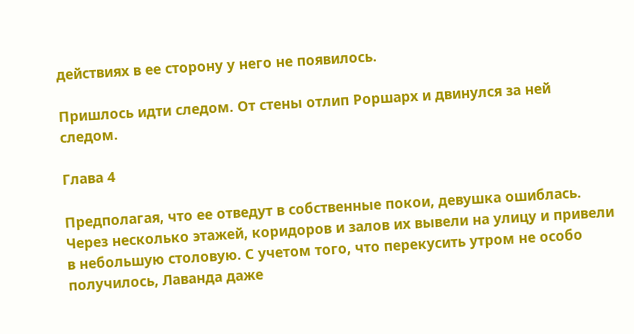действиях в ее сторону у него не появилось.

Пришлось идти следом. От стены отлип Роршарх и двинулся за ней следом.

Глава 4

Предполагая, что ее отведут в собственные покои, девушка ошиблась. Через несколько этажей, коридоров и залов их вывели на улицу и привели в небольшую столовую. С учетом того, что перекусить утром не особо получилось, Лаванда даже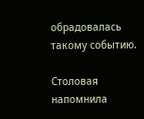обрадовалась такому событию.

Столовая напомнила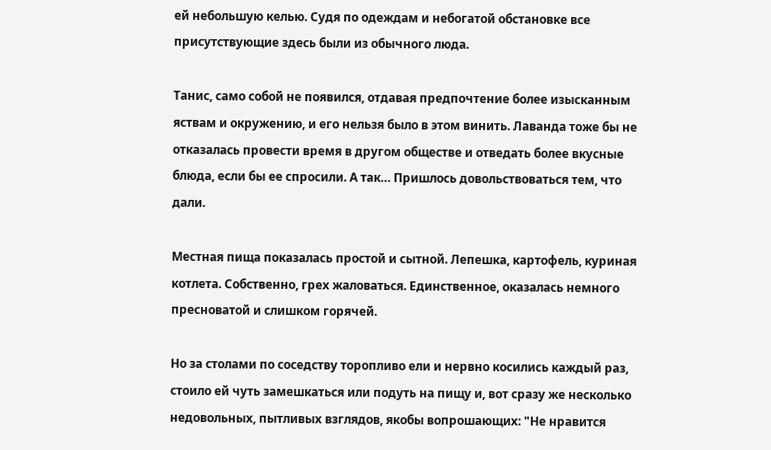ей небольшую келью. Судя по одеждам и небогатой обстановке все присутствующие здесь были из обычного люда.

Танис, само собой не появился, отдавая предпочтение более изысканным яствам и окружению, и его нельзя было в этом винить. Лаванда тоже бы не отказалась провести время в другом обществе и отведать более вкусные блюда, если бы ее спросили. А так… Пришлось довольствоваться тем, что дали.

Местная пища показалась простой и сытной. Лепешка, картофель, куриная котлета. Собственно, грех жаловаться. Единственное, оказалась немного пресноватой и слишком горячей.

Но за столами по соседству торопливо ели и нервно косились каждый раз, стоило ей чуть замешкаться или подуть на пищу и, вот сразу же несколько недовольных, пытливых взглядов, якобы вопрошающих: "Не нравится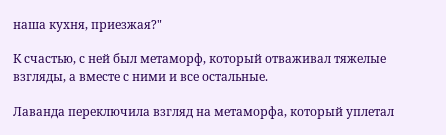наша кухня, приезжая?"

К счастью, с ней был метаморф, который отваживал тяжелые взгляды, а вместе с ними и все остальные.

Лаванда переключила взгляд на метаморфа, который уплетал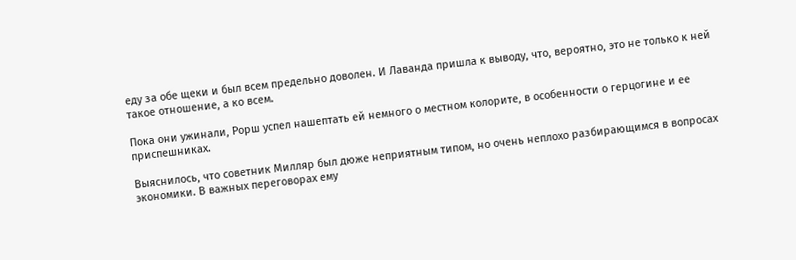еду за обе щеки и был всем предельно доволен. И Лаванда пришла к выводу, что, вероятно, это не только к ней такое отношение, а ко всем.

Пока они ужинали, Рорш успел нашептать ей немного о местном колорите, в особенности о герцогине и ее приспешниках.

Выяснилось, что советник Милляр был дюже неприятным типом, но очень неплохо разбирающимся в вопросах экономики. В важных переговорах ему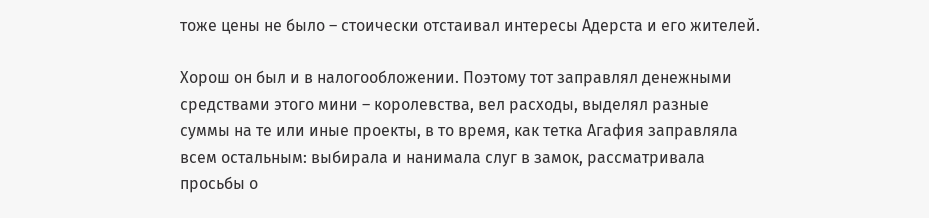тоже цены не было – стоически отстаивал интересы Адерста и его жителей.

Хорош он был и в налогообложении. Поэтому тот заправлял денежными средствами этого мини – королевства, вел расходы, выделял разные суммы на те или иные проекты, в то время, как тетка Агафия заправляла всем остальным: выбирала и нанимала слуг в замок, рассматривала просьбы о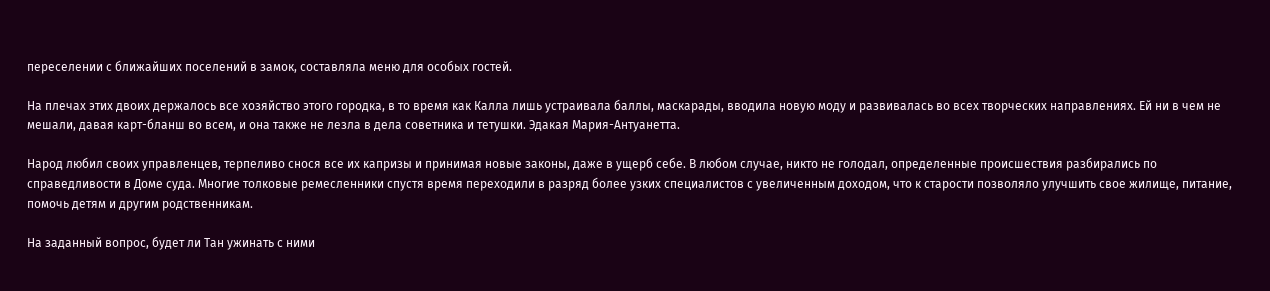переселении с ближайших поселений в замок, составляла меню для особых гостей.

На плечах этих двоих держалось все хозяйство этого городка, в то время как Калла лишь устраивала баллы, маскарады, вводила новую моду и развивалась во всех творческих направлениях. Ей ни в чем не мешали, давая карт-бланш во всем, и она также не лезла в дела советника и тетушки. Эдакая Мария-Антуанетта.

Народ любил своих управленцев, терпеливо снося все их капризы и принимая новые законы, даже в ущерб себе. В любом случае, никто не голодал, определенные происшествия разбирались по справедливости в Доме суда. Многие толковые ремесленники спустя время переходили в разряд более узких специалистов с увеличенным доходом, что к старости позволяло улучшить свое жилище, питание, помочь детям и другим родственникам.

На заданный вопрос, будет ли Тан ужинать с ними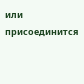или присоединится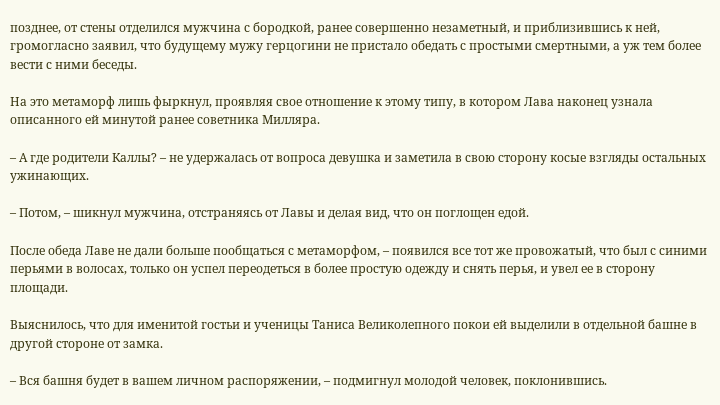позднее, от стены отделился мужчина с бородкой, ранее совершенно незаметный, и приблизившись к ней, громогласно заявил, что будущему мужу герцогини не пристало обедать с простыми смертными, а уж тем более вести с ними беседы.

На это метаморф лишь фыркнул, проявляя свое отношение к этому типу, в котором Лава наконец узнала описанного ей минутой ранее советника Милляра.

– А где родители Каллы? – не удержалась от вопроса девушка и заметила в свою сторону косые взгляды остальных ужинающих.

– Потом, – шикнул мужчина, отстраняясь от Лавы и делая вид, что он поглощен едой.

После обеда Лаве не дали больше пообщаться с метаморфом, – появился все тот же провожатый, что был с синими перьями в волосах, только он успел переодеться в более простую одежду и снять перья, и увел ее в сторону площади.

Выяснилось, что для именитой гостьи и ученицы Таниса Великолепного покои ей выделили в отдельной башне в другой стороне от замка.

– Вся башня будет в вашем личном распоряжении, – подмигнул молодой человек, поклонившись.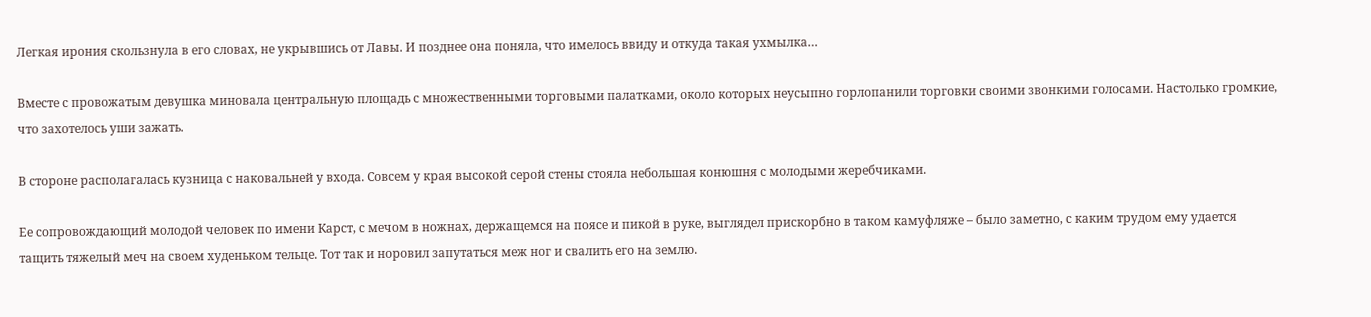Легкая ирония скользнула в его словах, не укрывшись от Лавы. И позднее она поняла, что имелось ввиду и откуда такая ухмылка…

Вместе с провожатым девушка миновала центральную площадь с множественными торговыми палатками, около которых неусыпно горлопанили торговки своими звонкими голосами. Настолько громкие, что захотелось уши зажать.

В стороне располагалась кузница с наковальней у входа. Совсем у края высокой серой стены стояла небольшая конюшня с молодыми жеребчиками.

Ее сопровождающий молодой человек по имени Карст, с мечом в ножнах, держащемся на поясе и пикой в руке, выглядел прискорбно в таком камуфляже – было заметно, с каким трудом ему удается тащить тяжелый меч на своем худеньком тельце. Тот так и норовил запутаться меж ног и свалить его на землю.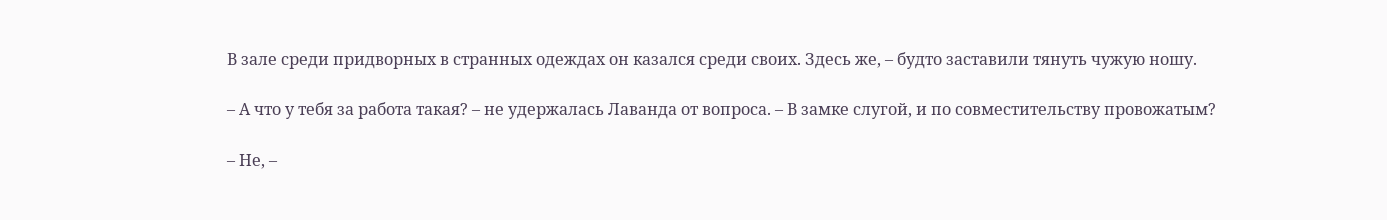В зале среди придворных в странных одеждах он казался среди своих. Здесь же, – будто заставили тянуть чужую ношу.

– А что у тебя за работа такая? – не удержалась Лаванда от вопроса. – В замке слугой, и по совместительству провожатым?

– Не, –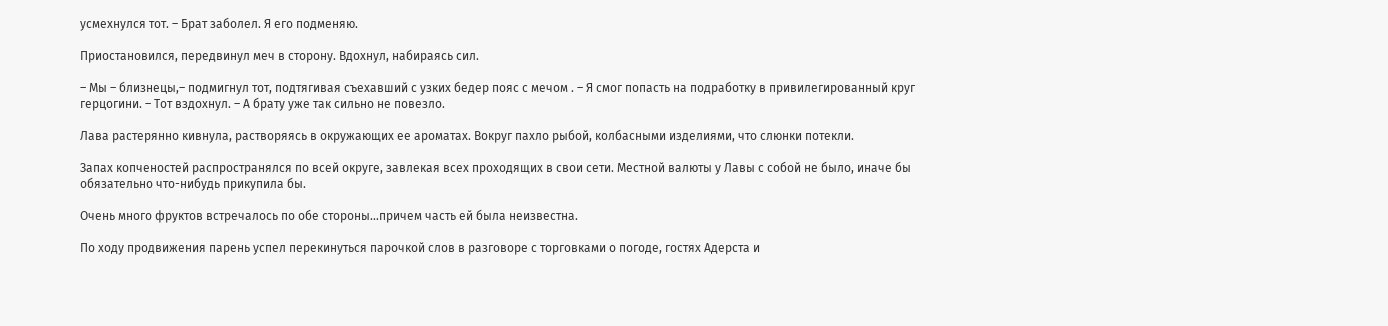усмехнулся тот. – Брат заболел. Я его подменяю.

Приостановился, передвинул меч в сторону. Вдохнул, набираясь сил.

– Мы – близнецы,– подмигнул тот, подтягивая съехавший с узких бедер пояс с мечом . – Я смог попасть на подработку в привилегированный круг герцогини. – Тот вздохнул. – А брату уже так сильно не повезло.

Лава растерянно кивнула, растворяясь в окружающих ее ароматах. Вокруг пахло рыбой, колбасными изделиями, что слюнки потекли.

Запах копченостей распространялся по всей округе, завлекая всех проходящих в свои сети. Местной валюты у Лавы с собой не было, иначе бы обязательно что-нибудь прикупила бы.

Очень много фруктов встречалось по обе стороны…причем часть ей была неизвестна.

По ходу продвижения парень успел перекинуться парочкой слов в разговоре с торговками о погоде, гостях Адерста и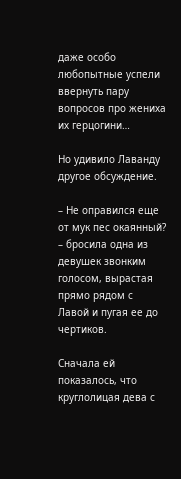даже особо любопытные успели ввернуть пару вопросов про жениха их герцогини…

Но удивило Лаванду другое обсуждение.

– Не оправился еще от мук пес окаянный? – бросила одна из девушек звонким голосом, вырастая прямо рядом с Лавой и пугая ее до чертиков.

Сначала ей показалось, что круглолицая дева с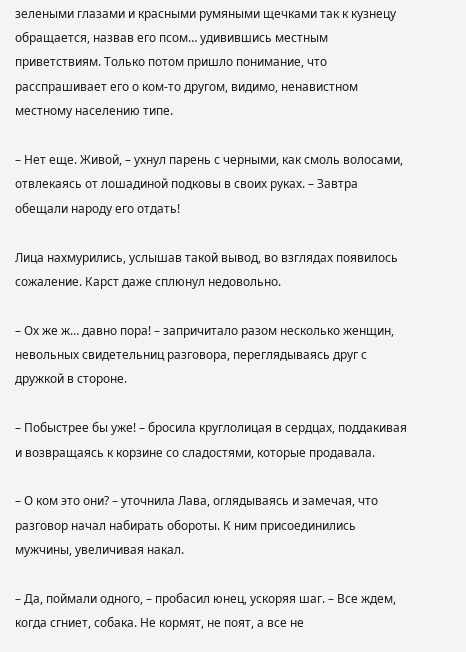зелеными глазами и красными румяными щечками так к кузнецу обращается, назвав его псом… удивившись местным приветствиям. Только потом пришло понимание, что расспрашивает его о ком-то другом, видимо, ненавистном местному населению типе.

– Нет еще. Живой, – ухнул парень с черными, как смоль волосами, отвлекаясь от лошадиной подковы в своих руках. – Завтра обещали народу его отдать!

Лица нахмурились, услышав такой вывод, во взглядах появилось сожаление. Карст даже сплюнул недовольно.

– Ох же ж… давно пора! – запричитало разом несколько женщин, невольных свидетельниц разговора, переглядываясь друг с дружкой в стороне.

– Побыстрее бы уже! – бросила круглолицая в сердцах, поддакивая и возвращаясь к корзине со сладостями, которые продавала.

– О ком это они? – уточнила Лава, оглядываясь и замечая, что разговор начал набирать обороты. К ним присоединились мужчины, увеличивая накал.

– Да, поймали одного, – пробасил юнец, ускоряя шаг. – Все ждем, когда сгниет, собака. Не кормят, не поят, а все не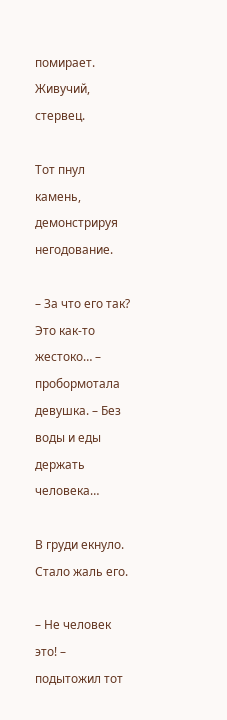помирает. Живучий, стервец.

Тот пнул камень, демонстрируя негодование.

– За что его так? Это как-то жестоко… – пробормотала девушка. – Без воды и еды держать человека…

В груди екнуло. Стало жаль его.

– Не человек это! – подытожил тот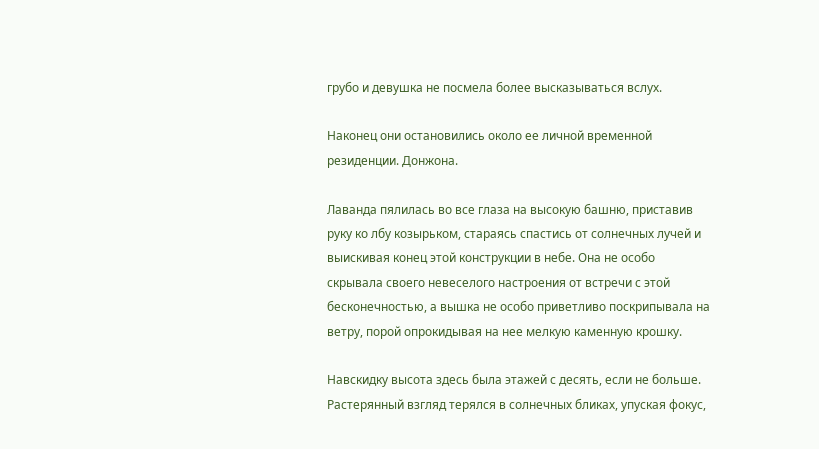грубо и девушка не посмела более высказываться вслух.

Наконец они остановились около ее личной временной резиденции. Донжона.

Лаванда пялилась во все глаза на высокую башню, приставив руку ко лбу козырьком, стараясь спастись от солнечных лучей и выискивая конец этой конструкции в небе. Она не особо скрывала своего невеселого настроения от встречи с этой бесконечностью, а вышка не особо приветливо поскрипывала на ветру, порой опрокидывая на нее мелкую каменную крошку.

Навскидку высота здесь была этажей с десять, если не больше. Растерянный взгляд терялся в солнечных бликах, упуская фокус,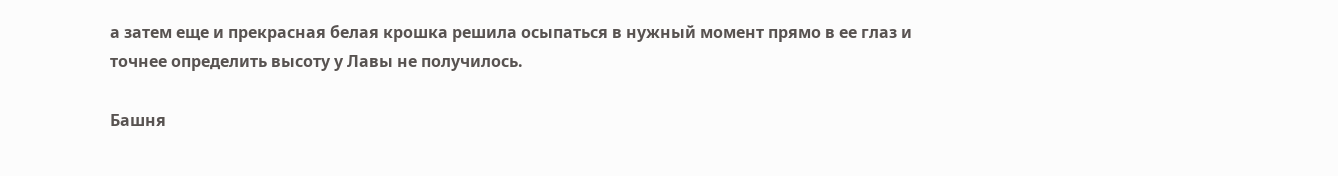а затем еще и прекрасная белая крошка решила осыпаться в нужный момент прямо в ее глаз и точнее определить высоту у Лавы не получилось.

Башня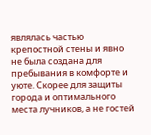являлась частью крепостной стены и явно не была создана для пребывания в комфорте и уюте. Скорее для защиты города и оптимального места лучников, а не гостей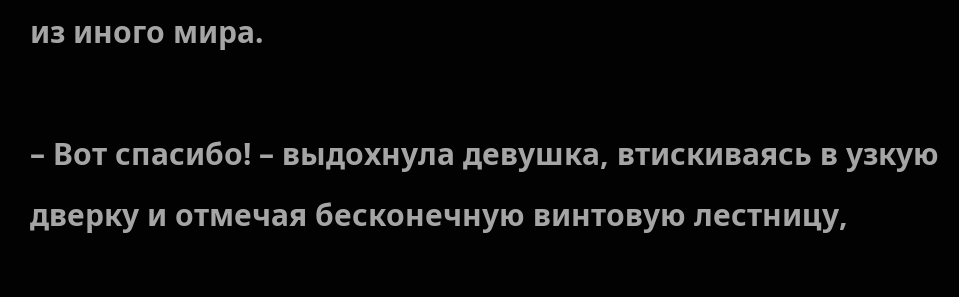из иного мира.

– Вот спасибо! – выдохнула девушка, втискиваясь в узкую дверку и отмечая бесконечную винтовую лестницу,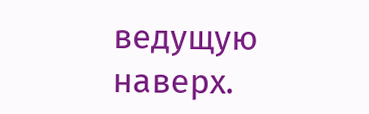ведущую наверх.